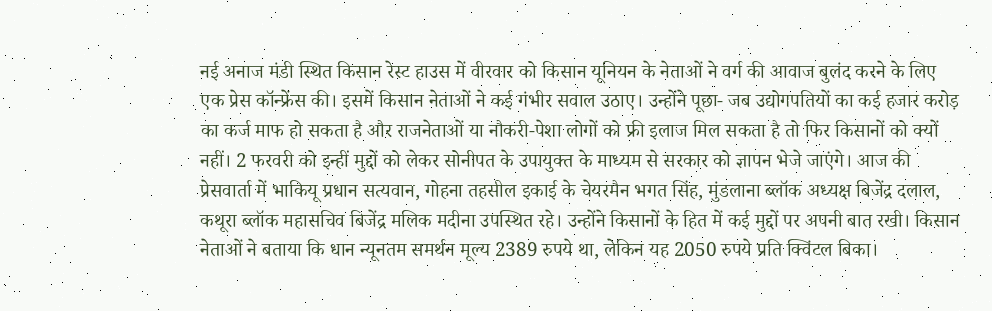नई अनाज मंडी स्थित किसान रेस्ट हाउस में वीरवार को किसान यूनियन के नेताओं ने वर्ग की आवाज बुलंद करने के लिए एक प्रेस कॉन्फ्रेंस की। इसमें किसान नेताओं ने कई गंभीर सवाल उठाए। उन्होंने पूछा- जब उद्योगपतियों का कई हजार करोड़ का कर्ज माफ हो सकता है और राजनेताओं या नौकरी-पेशा लोगों को फ्री इलाज मिल सकता है तो फिर किसानों को क्यों नहीं। 2 फरवरी को इन्हीं मुद्दों को लेकर सोनीपत के उपायुक्त के माध्यम से सरकार को ज्ञापन भेजे जाएंगे। आज की प्रेसवार्ता में भाकियू प्रधान सत्यवान, गोहना तहसील इकाई के चेयरमैन भगत सिंह, मुंडलाना ब्लॉक अध्यक्ष बिजेंद्र दलाल, कथूरा ब्लॉक महासचिव बिजेंद्र मलिक मदीना उपस्थित रहे। उन्होंने किसानों के हित में कई मुद्दों पर अपनी बात रखी। किसान नेताओं ने बताया कि धान न्यूनतम समर्थन मूल्य 2389 रुपये था, लेकिन यह 2050 रुपये प्रति क्विंटल बिका।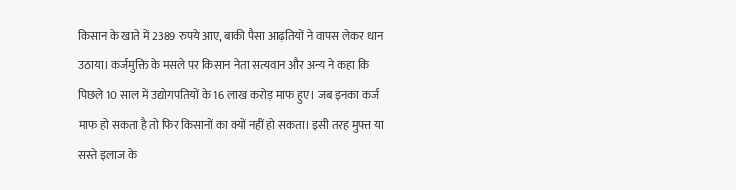किसान के खाते में 2389 रुपये आए, बाकी पैसा आढ़तियों ने वापस लेकर धान उठाया। कर्जमुक्ति के मसले पर किसान नेता सत्यवान और अन्य ने कहा कि पिछले 10 साल में उद्योगपतियों के 16 लाख करोड़ माफ हुए। जब इनका कर्ज माफ हो सकता है तो फिर किसानों का क्यों नहीं हो सकता। इसी तरह मुफ्त या सस्ते इलाज के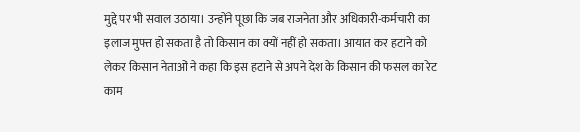मुद्दे पर भी सवाल उठाया। उन्होंने पूछा कि जब राजनेता और अधिकारी-कर्मचारी का इलाज मुफ्त हो सकता है तो किसान का क्यों नहीं हो सकता। आयात कर हटाने को लेकर किसान नेताओं ने कहा कि इस हटाने से अपने देश के किसान की फसल का रेट काम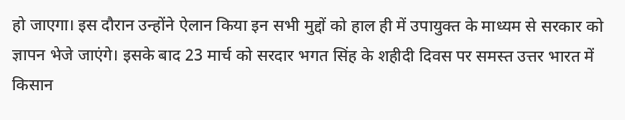हो जाएगा। इस दौरान उन्होंने ऐलान किया इन सभी मुद्दों को हाल ही में उपायुक्त के माध्यम से सरकार को ज्ञापन भेजे जाएंगे। इसके बाद 23 मार्च को सरदार भगत सिंह के शहीदी दिवस पर समस्त उत्तर भारत में किसान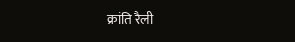क्रांति रैली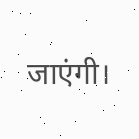जाएंगी।